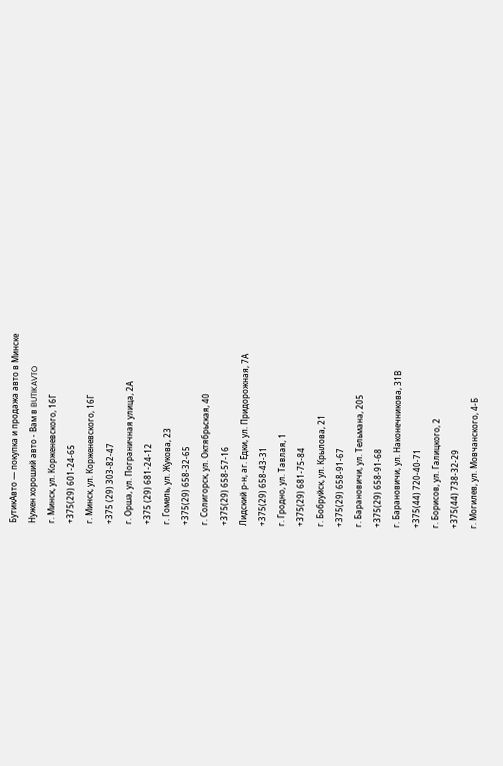БутикАвто — покупка и продажа авто в Минске
Нужен хороший авто - Вам в BUTIKAVTO
г. Минск, ул. Корженевского, 16Г
+375(29) 601-24-65
г. Минск, ул. Корженевского, 16Г
+375 (29) 303-82-47
г. Орша, ул. Пограничная улица, 2А
+375 (29) 681-24-12
г. Гомель, ул. Жукова, 23
+375(29) 658-32-65
г. Солигорск, ул. Октябрьская, 40
+375(29) 658-57-16
Лидский р-н, аг. Ёдки, ул. Придорожная, 7А
+375(29) 658-43-31
г. Гродно, ул. Тавлая, 1
+375(29) 681-75-84
г. Бобруйск, ул. Крылова, 21
+375(29) 658-91-67
г. Барановичи, ул. Тельмана, 205
+375(29) 658-91-68
г. Барановичи, ул. Наконечникова, 31В
+375(44) 720-40-71
г. Борисов, ул. Галицкого, 2
+375(44) 738-32-29
г. Могилев, ул. Мовчанского, 4-Б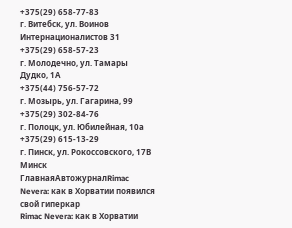+375(29) 658-77-83
г. Витебск, ул. Воинов Интернационалистов 31
+375(29) 658-57-23
г. Молодечно, ул. Тамары Дудко, 1А
+375(44) 756-57-72
г. Мозырь, ул. Гагарина, 99
+375(29) 302-84-76
г. Полоцк, ул. Юбилейная, 10а
+375(29) 615-13-29
г. Пинск, ул. Рокоссовского, 17В
Минск
ГлавнаяАвтожурналRimac Nevera: как в Хорватии появился свой гиперкар
Rimac Nevera: как в Хорватии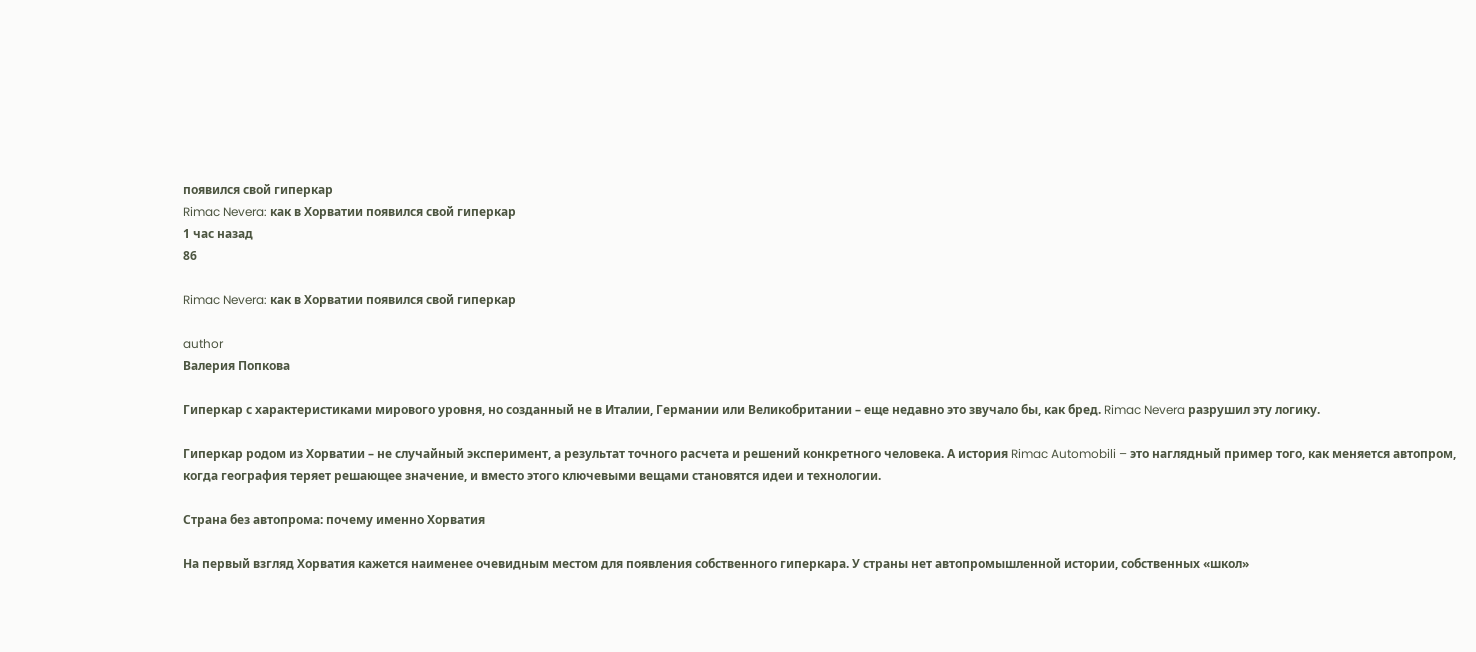появился свой гиперкар
Rimac Nevera: как в Хорватии появился свой гиперкар
1 час назад
86

Rimac Nevera: как в Хорватии появился свой гиперкар

author
Валерия Попкова

Гиперкар с характеристиками мирового уровня, но созданный не в Италии, Германии или Великобритании – еще недавно это звучало бы, как бред. Rimac Nevera разрушил эту логику.

Гиперкар родом из Хорватии – не случайный эксперимент, а результат точного расчета и решений конкретного человека. А история Rimac Automobili – это наглядный пример того, как меняется автопром, когда география теряет решающее значение, и вместо этого ключевыми вещами становятся идеи и технологии.

Страна без автопрома: почему именно Хорватия

На первый взгляд Хорватия кажется наименее очевидным местом для появления собственного гиперкара. У страны нет автопромышленной истории, собственных «школ»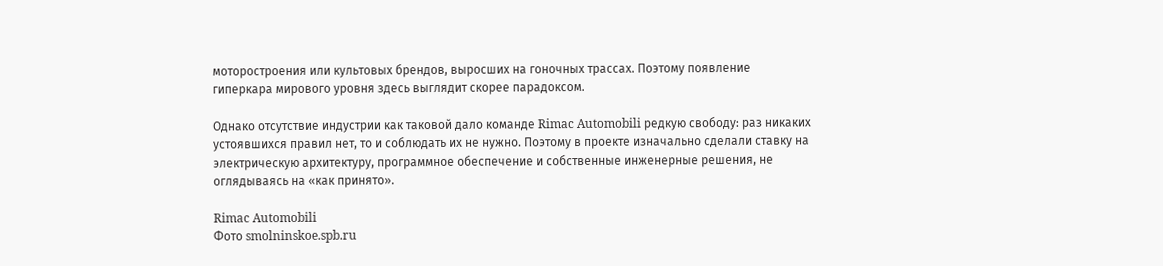моторостроения или культовых брендов, выросших на гоночных трассах. Поэтому появление гиперкара мирового уровня здесь выглядит скорее парадоксом.

Однако отсутствие индустрии как таковой дало команде Rimac Automobili редкую свободу: раз никаких устоявшихся правил нет, то и соблюдать их не нужно. Поэтому в проекте изначально сделали ставку на электрическую архитектуру, программное обеспечение и собственные инженерные решения, не оглядываясь на «как принято».

Rimac Automobili
Фото smolninskoe.spb.ru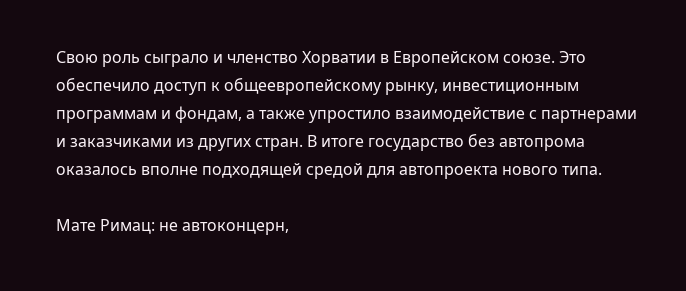Свою роль сыграло и членство Хорватии в Европейском союзе. Это обеспечило доступ к общеевропейскому рынку, инвестиционным программам и фондам, а также упростило взаимодействие с партнерами и заказчиками из других стран. В итоге государство без автопрома оказалось вполне подходящей средой для автопроекта нового типа.

Мате Римац: не автоконцерн,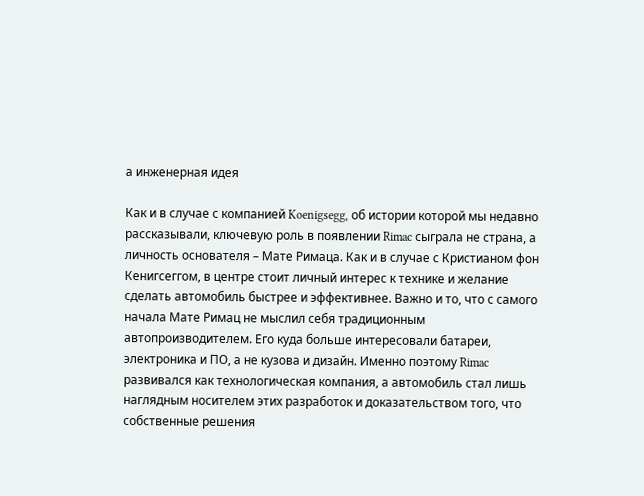а инженерная идея

Как и в случае с компанией Koenigsegg, об истории которой мы недавно рассказывали, ключевую роль в появлении Rimac сыграла не страна, а личность основателя – Мате Римаца. Как и в случае с Кристианом фон Кенигсеггом, в центре стоит личный интерес к технике и желание сделать автомобиль быстрее и эффективнее. Важно и то, что с самого начала Мате Римац не мыслил себя традиционным автопроизводителем. Его куда больше интересовали батареи, электроника и ПО, а не кузова и дизайн. Именно поэтому Rimac развивался как технологическая компания, а автомобиль стал лишь наглядным носителем этих разработок и доказательством того, что собственные решения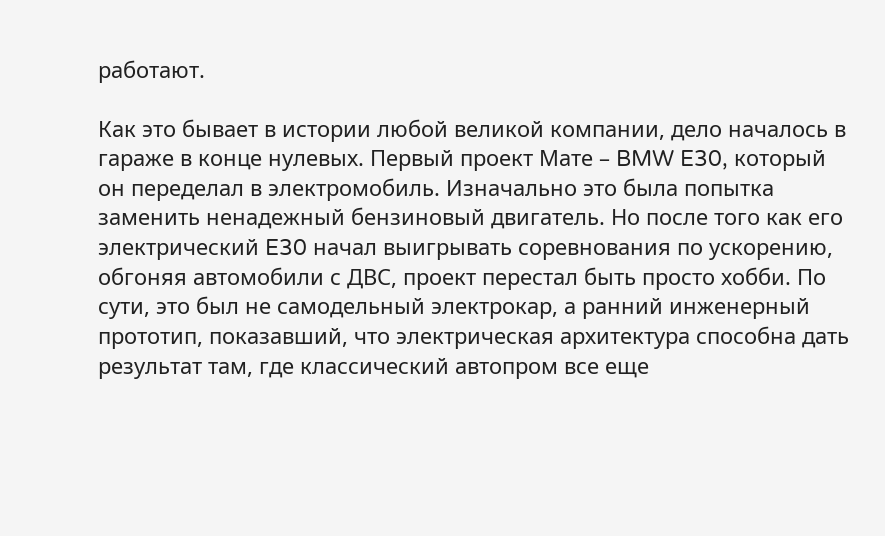работают.

Как это бывает в истории любой великой компании, дело началось в гараже в конце нулевых. Первый проект Мате – BMW E30, который он переделал в электромобиль. Изначально это была попытка заменить ненадежный бензиновый двигатель. Но после того как его электрический E30 начал выигрывать соревнования по ускорению, обгоняя автомобили с ДВС, проект перестал быть просто хобби. По сути, это был не самодельный электрокар, а ранний инженерный прототип, показавший, что электрическая архитектура способна дать результат там, где классический автопром все еще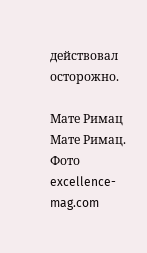действовал осторожно.

Мате Римац
Мате Римац. Фото excellence-mag.com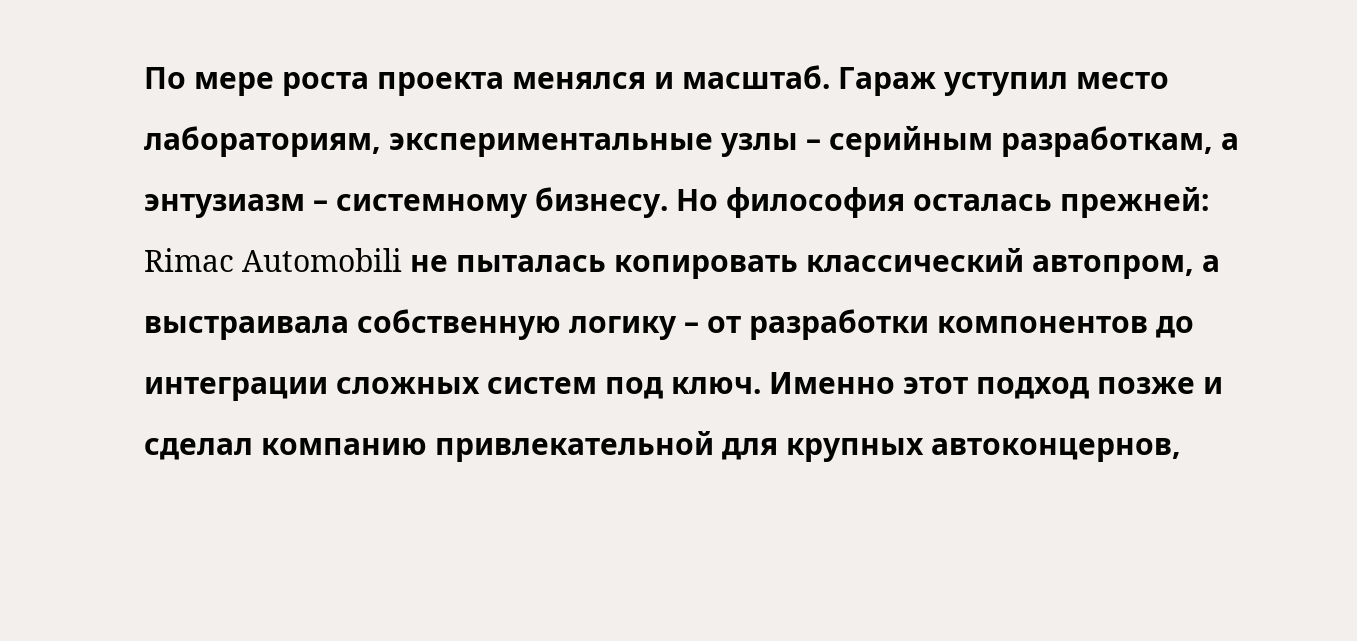По мере роста проекта менялся и масштаб. Гараж уступил место лабораториям, экспериментальные узлы – серийным разработкам, а энтузиазм – системному бизнесу. Но философия осталась прежней: Rimac Automobili не пыталась копировать классический автопром, а выстраивала собственную логику – от разработки компонентов до интеграции сложных систем под ключ. Именно этот подход позже и сделал компанию привлекательной для крупных автоконцернов,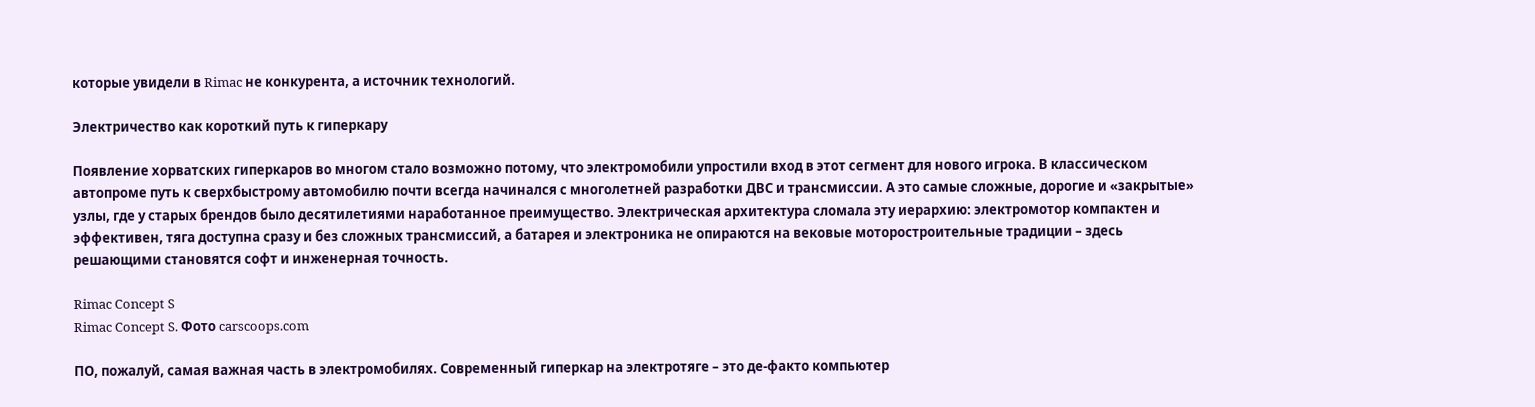которые увидели в Rimac не конкурента, а источник технологий.

Электричество как короткий путь к гиперкару

Появление хорватских гиперкаров во многом стало возможно потому, что электромобили упростили вход в этот сегмент для нового игрока. В классическом автопроме путь к сверхбыстрому автомобилю почти всегда начинался с многолетней разработки ДВС и трансмиссии. А это самые сложные, дорогие и «закрытые» узлы, где у старых брендов было десятилетиями наработанное преимущество. Электрическая архитектура сломала эту иерархию: электромотор компактен и эффективен, тяга доступна сразу и без сложных трансмиссий, а батарея и электроника не опираются на вековые моторостроительные традиции – здесь решающими становятся софт и инженерная точность.

Rimac Concept S
Rimac Concept S. Фото carscoops.com

ПО, пожалуй, самая важная часть в электромобилях. Современный гиперкар на электротяге – это де-факто компьютер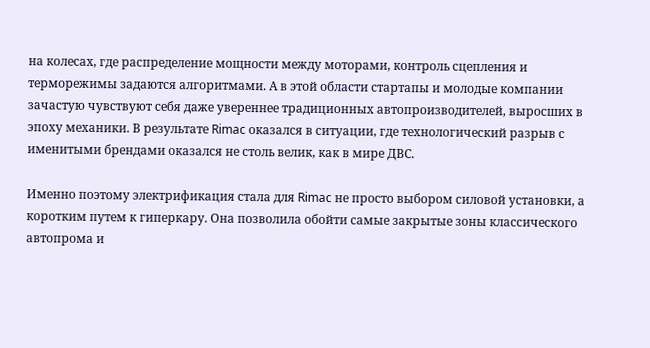на колесах, где распределение мощности между моторами, контроль сцепления и терморежимы задаются алгоритмами. А в этой области стартапы и молодые компании зачастую чувствуют себя даже увереннее традиционных автопроизводителей, выросших в эпоху механики. В результате Rimac оказался в ситуации, где технологический разрыв с именитыми брендами оказался не столь велик, как в мире ДВС.

Именно поэтому электрификация стала для Rimac не просто выбором силовой установки, а коротким путем к гиперкару. Она позволила обойти самые закрытые зоны классического автопрома и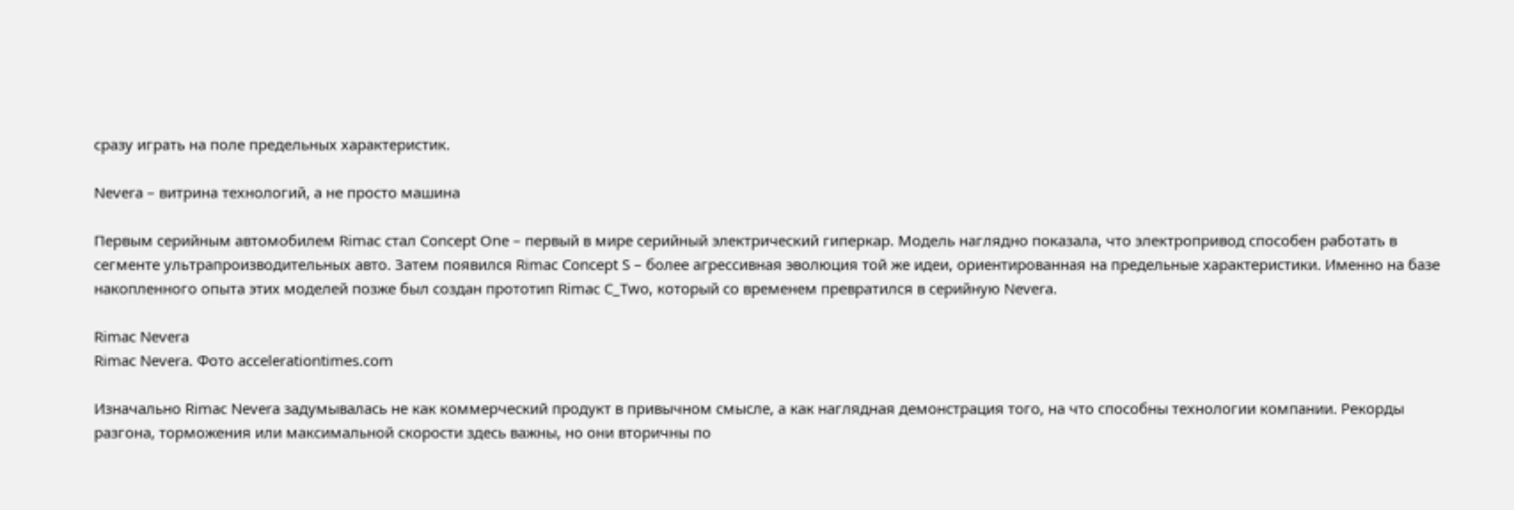сразу играть на поле предельных характеристик.

Nevera – витрина технологий, а не просто машина

Первым серийным автомобилем Rimac стал Concept One – первый в мире серийный электрический гиперкар. Модель наглядно показала, что электропривод способен работать в сегменте ультрапроизводительных авто. Затем появился Rimac Concept S – более агрессивная эволюция той же идеи, ориентированная на предельные характеристики. Именно на базе накопленного опыта этих моделей позже был создан прототип Rimac C_Two, который со временем превратился в серийную Nevera.

Rimac Nevera
Rimac Nevera. Фото accelerationtimes.com

Изначально Rimac Nevera задумывалась не как коммерческий продукт в привычном смысле, а как наглядная демонстрация того, на что способны технологии компании. Рекорды разгона, торможения или максимальной скорости здесь важны, но они вторичны по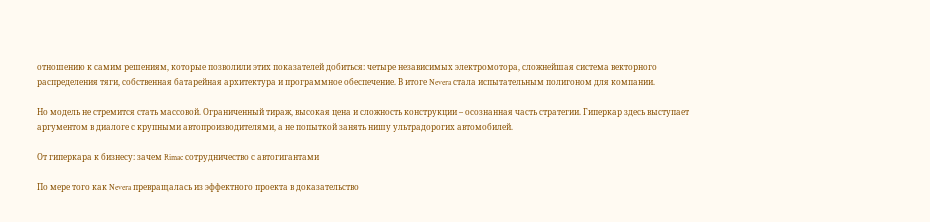отношению к самим решениям, которые позволили этих показателей добиться: четыре независимых электромотора, сложнейшая система векторного распределения тяги, собственная батарейная архитектура и программное обеспечение. В итоге Nevera стала испытательным полигоном для компании.

Но модель не стремится стать массовой. Ограниченный тираж, высокая цена и сложность конструкции – осознанная часть стратегии. Гиперкар здесь выступает аргументом в диалоге с крупными автопроизводителями, а не попыткой занять нишу ультрадорогих автомобилей.

От гиперкара к бизнесу: зачем Rimac сотрудничество с автогигантами

По мере того как Nevera превращалась из эффектного проекта в доказательство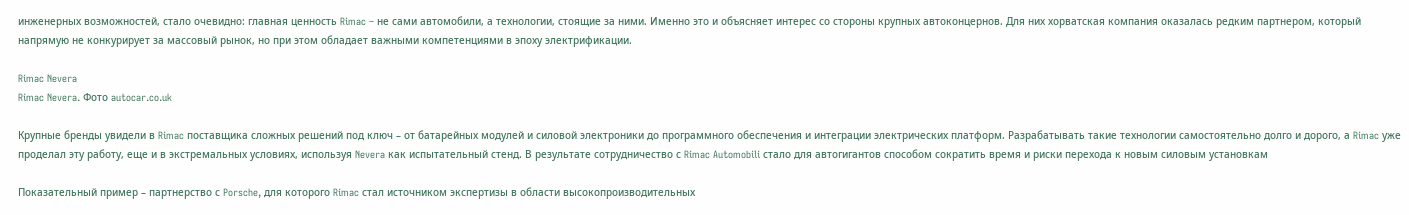инженерных возможностей, стало очевидно: главная ценность Rimac – не сами автомобили, а технологии, стоящие за ними. Именно это и объясняет интерес со стороны крупных автоконцернов. Для них хорватская компания оказалась редким партнером, который напрямую не конкурирует за массовый рынок, но при этом обладает важными компетенциями в эпоху электрификации.

Rimac Nevera
Rimac Nevera. Фото autocar.co.uk

Крупные бренды увидели в Rimac поставщика сложных решений под ключ – от батарейных модулей и силовой электроники до программного обеспечения и интеграции электрических платформ. Разрабатывать такие технологии самостоятельно долго и дорого, а Rimac уже проделал эту работу, еще и в экстремальных условиях, используя Nevera как испытательный стенд. В результате сотрудничество с Rimac Automobili стало для автогигантов способом сократить время и риски перехода к новым силовым установкам

Показательный пример – партнерство с Porsche, для которого Rimac стал источником экспертизы в области высокопроизводительных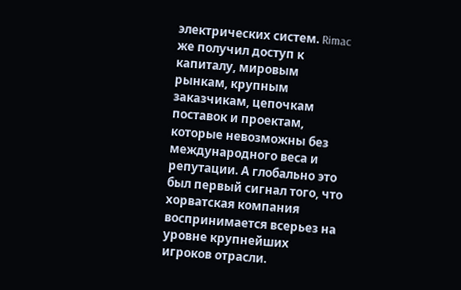электрических систем. Rimac же получил доступ к капиталу, мировым рынкам, крупным заказчикам, цепочкам поставок и проектам, которые невозможны без международного веса и репутации. А глобально это был первый сигнал того, что хорватская компания воспринимается всерьез на уровне крупнейших игроков отрасли.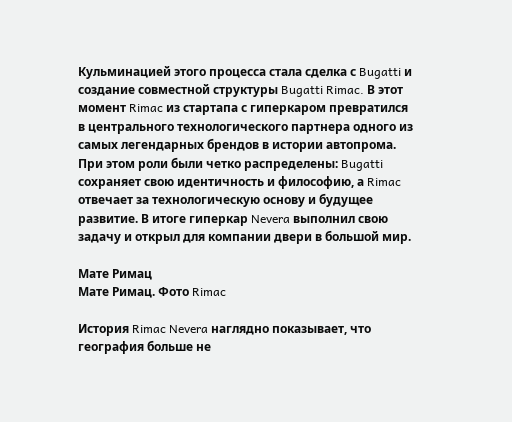Кульминацией этого процесса стала сделка с Bugatti и создание совместной структуры Bugatti Rimac. В этот момент Rimac из стартапа с гиперкаром превратился в центрального технологического партнера одного из самых легендарных брендов в истории автопрома. При этом роли были четко распределены: Bugatti сохраняет свою идентичность и философию, а Rimac отвечает за технологическую основу и будущее развитие. В итоге гиперкар Nevera выполнил свою задачу и открыл для компании двери в большой мир.

Мате Римац
Мате Римац. Фото Rimac

История Rimac Nevera наглядно показывает, что география больше не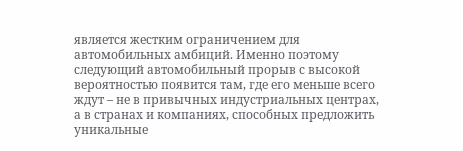является жестким ограничением для автомобильных амбиций. Именно поэтому следующий автомобильный прорыв с высокой вероятностью появится там, где его меньше всего ждут – не в привычных индустриальных центрах, а в странах и компаниях, способных предложить уникальные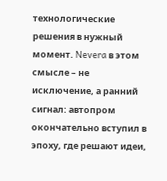технологические решения в нужный момент. Nevera в этом смысле – не исключение, а ранний сигнал: автопром окончательно вступил в эпоху, где решают идеи,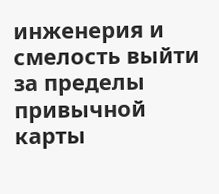инженерия и смелость выйти за пределы привычной карты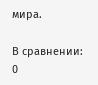мира.

В сравнении: 0